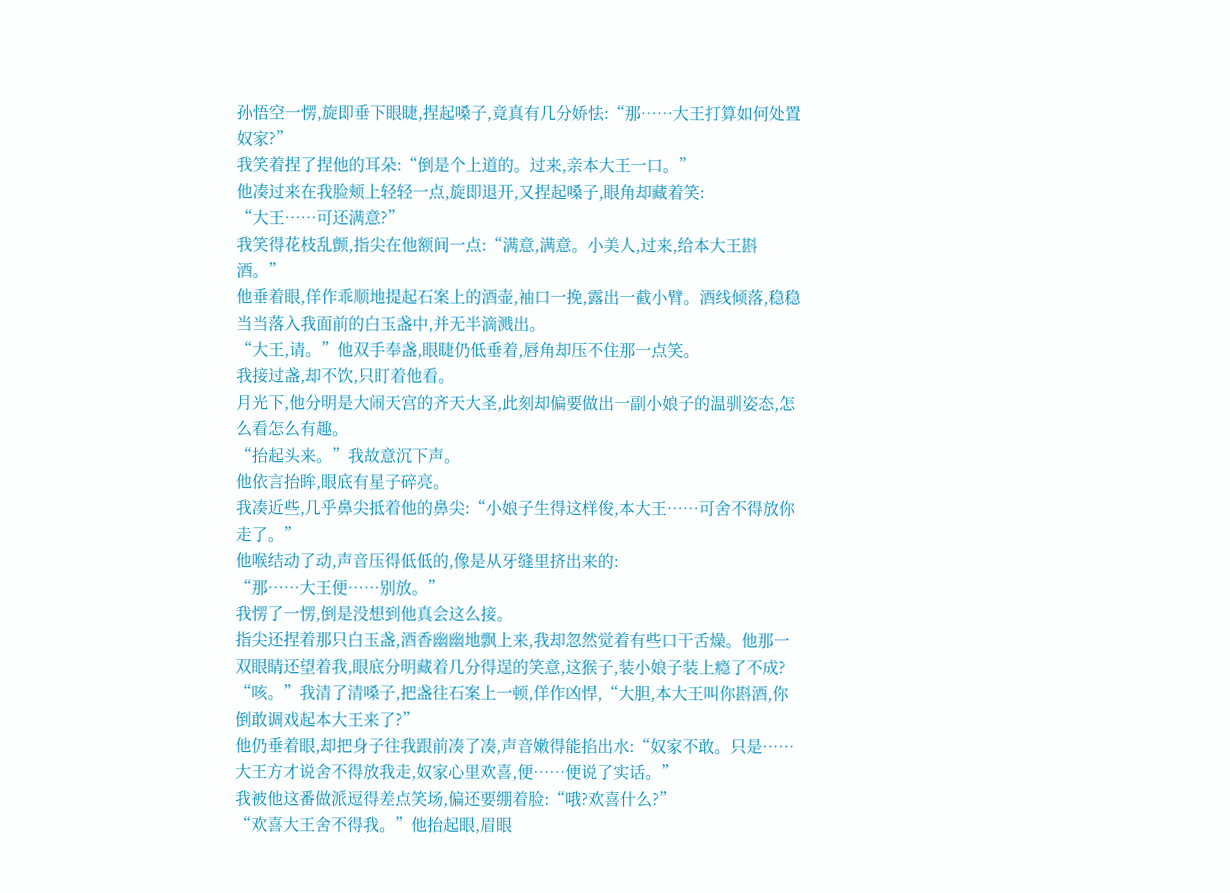孙悟空一愣,旋即垂下眼睫,捏起嗓子,竟真有几分娇怯:“那……大王打算如何处置奴家?”
我笑着捏了捏他的耳朵:“倒是个上道的。过来,亲本大王一口。”
他凑过来在我脸颊上轻轻一点,旋即退开,又捏起嗓子,眼角却藏着笑:
“大王……可还满意?”
我笑得花枝乱颤,指尖在他额间一点:“满意,满意。小美人,过来,给本大王斟酒。”
他垂着眼,佯作乖顺地提起石案上的酒壶,袖口一挽,露出一截小臂。酒线倾落,稳稳当当落入我面前的白玉盏中,并无半滴溅出。
“大王,请。”他双手奉盏,眼睫仍低垂着,唇角却压不住那一点笑。
我接过盏,却不饮,只盯着他看。
月光下,他分明是大闹天宫的齐天大圣,此刻却偏要做出一副小娘子的温驯姿态,怎么看怎么有趣。
“抬起头来。”我故意沉下声。
他依言抬眸,眼底有星子碎亮。
我凑近些,几乎鼻尖抵着他的鼻尖:“小娘子生得这样俊,本大王……可舍不得放你走了。”
他喉结动了动,声音压得低低的,像是从牙缝里挤出来的:
“那……大王便……别放。”
我愣了一愣,倒是没想到他真会这么接。
指尖还捏着那只白玉盏,酒香幽幽地飘上来,我却忽然觉着有些口干舌燥。他那一双眼睛还望着我,眼底分明藏着几分得逞的笑意,这猴子,装小娘子装上瘾了不成?
“咳。”我清了清嗓子,把盏往石案上一顿,佯作凶悍,“大胆,本大王叫你斟酒,你倒敢调戏起本大王来了?”
他仍垂着眼,却把身子往我跟前凑了凑,声音嫩得能掐出水:“奴家不敢。只是……大王方才说舍不得放我走,奴家心里欢喜,便……便说了实话。”
我被他这番做派逗得差点笑场,偏还要绷着脸:“哦?欢喜什么?”
“欢喜大王舍不得我。”他抬起眼,眉眼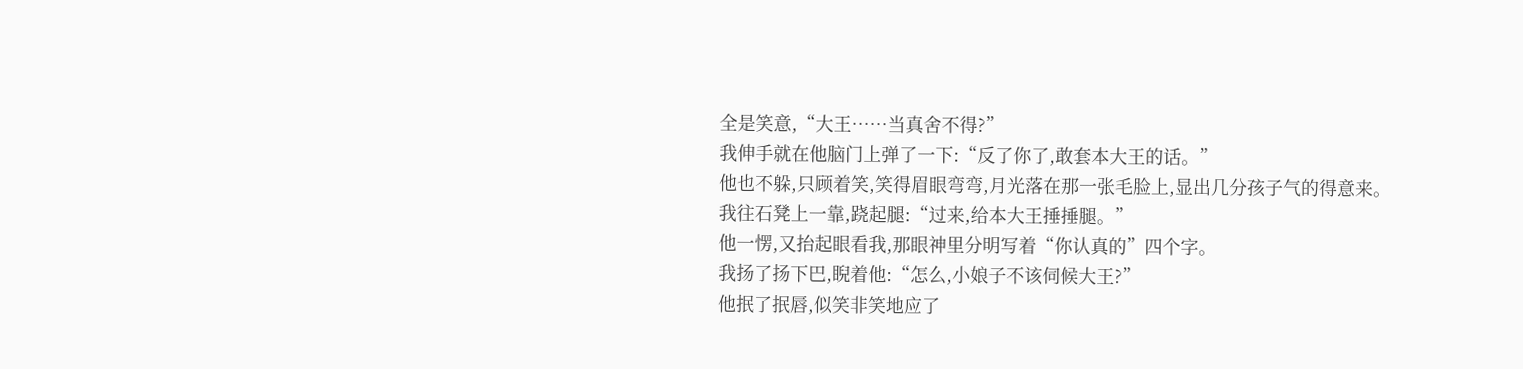全是笑意,“大王……当真舍不得?”
我伸手就在他脑门上弹了一下:“反了你了,敢套本大王的话。”
他也不躲,只顾着笑,笑得眉眼弯弯,月光落在那一张毛脸上,显出几分孩子气的得意来。
我往石凳上一靠,跷起腿:“过来,给本大王捶捶腿。”
他一愣,又抬起眼看我,那眼神里分明写着“你认真的”四个字。
我扬了扬下巴,睨着他:“怎么,小娘子不该伺候大王?”
他抿了抿唇,似笑非笑地应了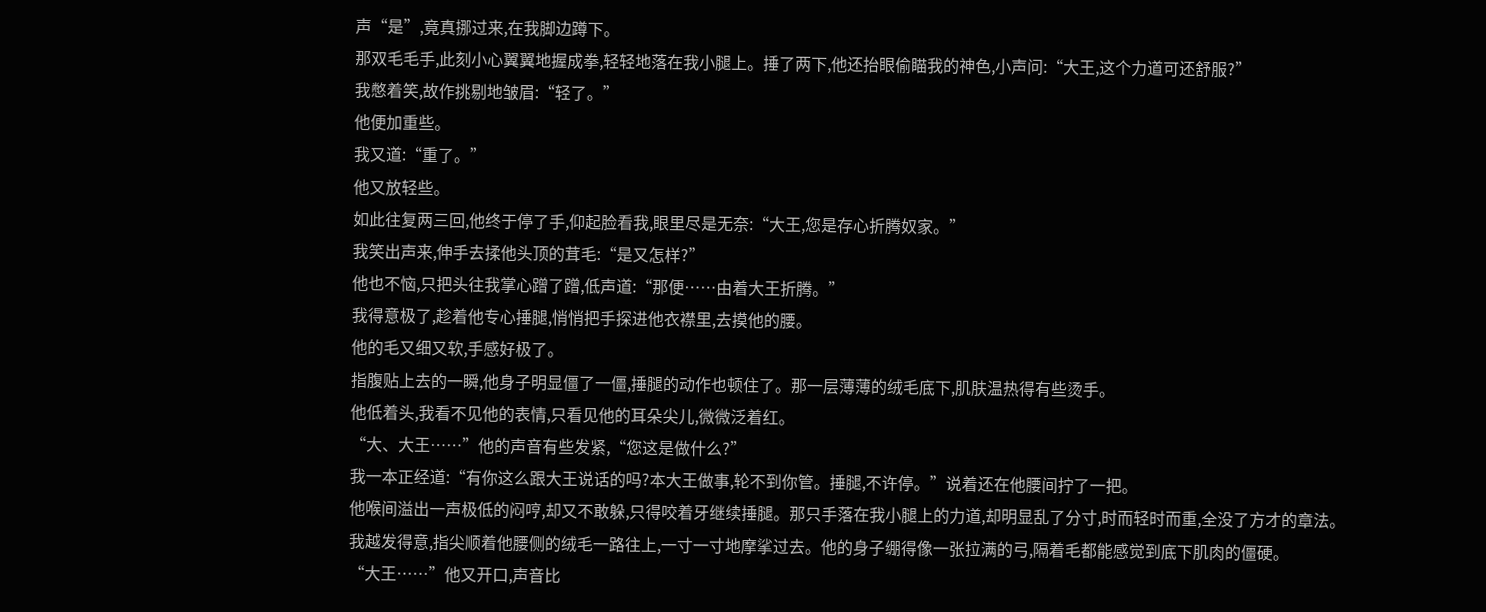声“是”,竟真挪过来,在我脚边蹲下。
那双毛毛手,此刻小心翼翼地握成拳,轻轻地落在我小腿上。捶了两下,他还抬眼偷瞄我的神色,小声问:“大王,这个力道可还舒服?”
我憋着笑,故作挑剔地皱眉:“轻了。”
他便加重些。
我又道:“重了。”
他又放轻些。
如此往复两三回,他终于停了手,仰起脸看我,眼里尽是无奈:“大王,您是存心折腾奴家。”
我笑出声来,伸手去揉他头顶的茸毛:“是又怎样?”
他也不恼,只把头往我掌心蹭了蹭,低声道:“那便……由着大王折腾。”
我得意极了,趁着他专心捶腿,悄悄把手探进他衣襟里,去摸他的腰。
他的毛又细又软,手感好极了。
指腹贴上去的一瞬,他身子明显僵了一僵,捶腿的动作也顿住了。那一层薄薄的绒毛底下,肌肤温热得有些烫手。
他低着头,我看不见他的表情,只看见他的耳朵尖儿,微微泛着红。
“大、大王……”他的声音有些发紧,“您这是做什么?”
我一本正经道:“有你这么跟大王说话的吗?本大王做事,轮不到你管。捶腿,不许停。”说着还在他腰间拧了一把。
他喉间溢出一声极低的闷哼,却又不敢躲,只得咬着牙继续捶腿。那只手落在我小腿上的力道,却明显乱了分寸,时而轻时而重,全没了方才的章法。
我越发得意,指尖顺着他腰侧的绒毛一路往上,一寸一寸地摩挲过去。他的身子绷得像一张拉满的弓,隔着毛都能感觉到底下肌肉的僵硬。
“大王……”他又开口,声音比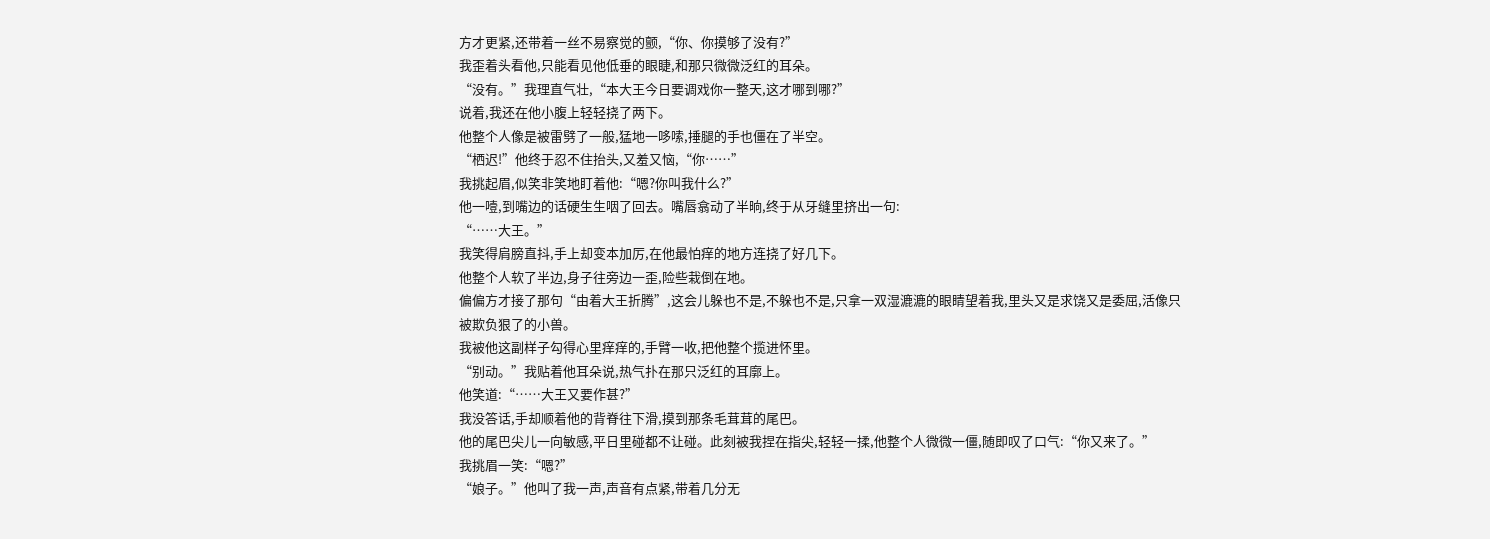方才更紧,还带着一丝不易察觉的颤,“你、你摸够了没有?”
我歪着头看他,只能看见他低垂的眼睫,和那只微微泛红的耳朵。
“没有。”我理直气壮,“本大王今日要调戏你一整天,这才哪到哪?”
说着,我还在他小腹上轻轻挠了两下。
他整个人像是被雷劈了一般,猛地一哆嗦,捶腿的手也僵在了半空。
“栖迟!”他终于忍不住抬头,又羞又恼,“你……”
我挑起眉,似笑非笑地盯着他:“嗯?你叫我什么?”
他一噎,到嘴边的话硬生生咽了回去。嘴唇翕动了半晌,终于从牙缝里挤出一句:
“……大王。”
我笑得肩膀直抖,手上却变本加厉,在他最怕痒的地方连挠了好几下。
他整个人软了半边,身子往旁边一歪,险些栽倒在地。
偏偏方才接了那句“由着大王折腾”,这会儿躲也不是,不躲也不是,只拿一双湿漉漉的眼睛望着我,里头又是求饶又是委屈,活像只被欺负狠了的小兽。
我被他这副样子勾得心里痒痒的,手臂一收,把他整个揽进怀里。
“别动。”我贴着他耳朵说,热气扑在那只泛红的耳廓上。
他笑道:“……大王又要作甚?”
我没答话,手却顺着他的背脊往下滑,摸到那条毛茸茸的尾巴。
他的尾巴尖儿一向敏感,平日里碰都不让碰。此刻被我捏在指尖,轻轻一揉,他整个人微微一僵,随即叹了口气:“你又来了。”
我挑眉一笑:“嗯?”
“娘子。”他叫了我一声,声音有点紧,带着几分无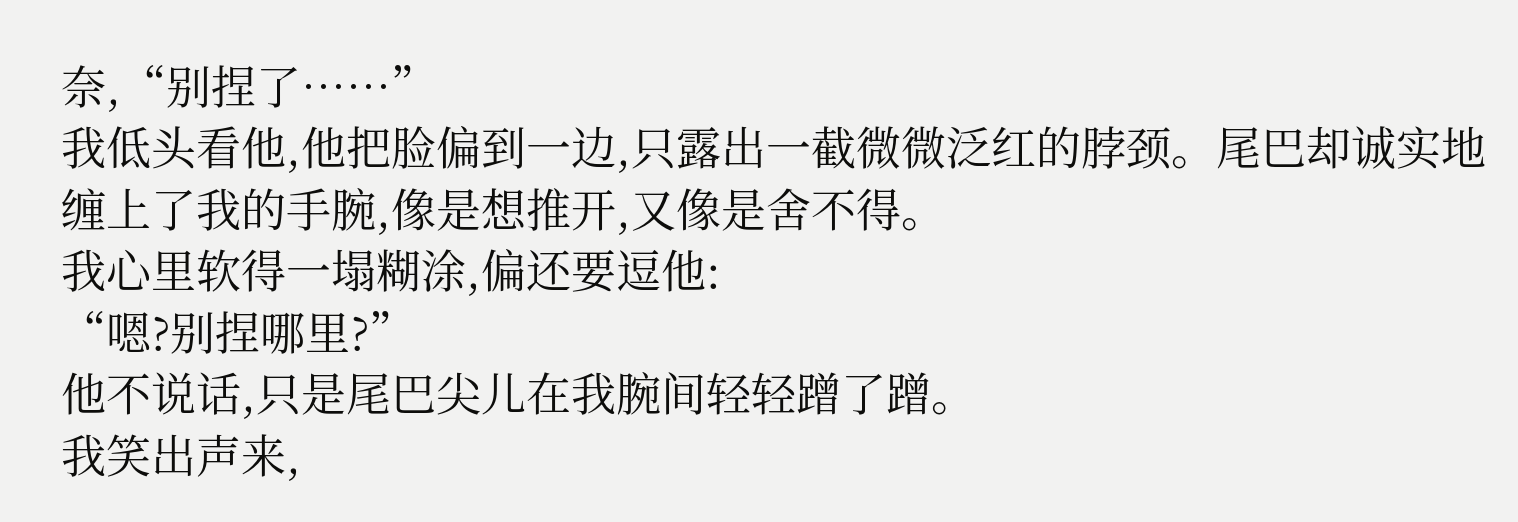奈,“别捏了……”
我低头看他,他把脸偏到一边,只露出一截微微泛红的脖颈。尾巴却诚实地缠上了我的手腕,像是想推开,又像是舍不得。
我心里软得一塌糊涂,偏还要逗他:
“嗯?别捏哪里?”
他不说话,只是尾巴尖儿在我腕间轻轻蹭了蹭。
我笑出声来,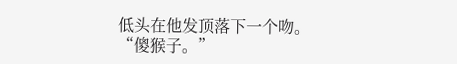低头在他发顶落下一个吻。
“傻猴子。”